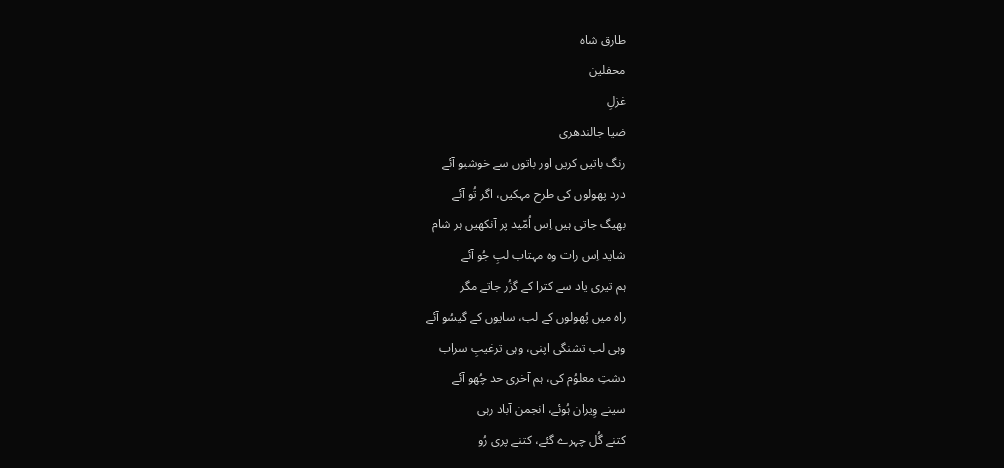طارق شاہ
محفلین
غزلِ
ضیا جالندھری
رنگ باتیں کریں اور باتوں سے خوشبو آئے
درد پھولوں کی طرح مہکیں، اگر تُو آئے
بھیگ جاتی ہیں اِس اُمّید پر آنکھیں ہر شام
شاید اِس رات وہ مہتاب لبِ جُو آئے
ہم تیری یاد سے کترا کے گزُر جاتے مگر
راہ میں پُھولوں کے لب، سایوں کے گیسُو آئے
وہی لب تشنگی اپنی، وہی ترغیبِ سراب
دشتِ معلوُم کی، ہم آخری حد چُھو آئے
سینے وِیران ہُوئے، انجمن آباد رہی
کتنے گُل چہرے گئے، کتنے پری رُو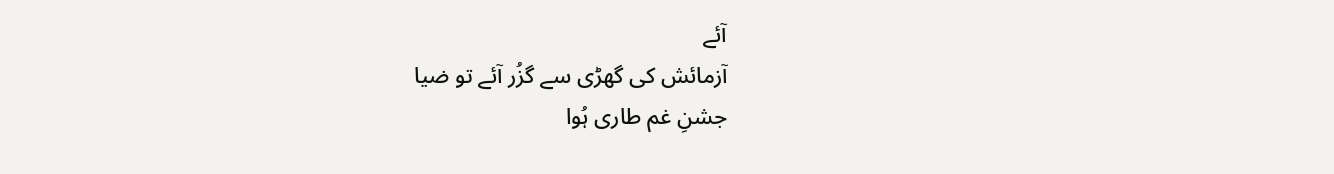آئے
آزمائش کی گھڑی سے گزُر آئے تو ضیا
جشنِ غم طاری ہُوا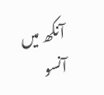آنکھ میں آنسو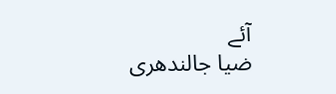آئے
ضیا جالندھری